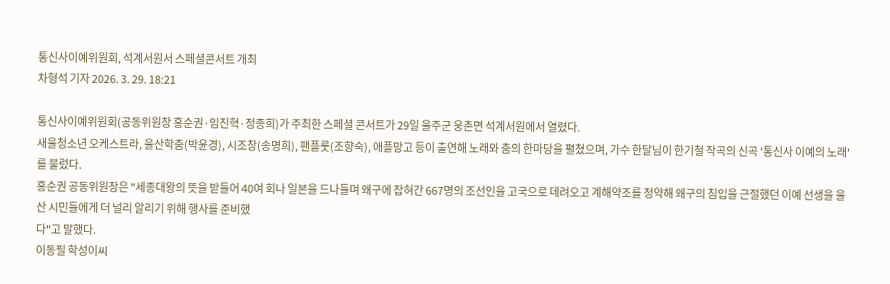통신사이예위원회, 석계서원서 스페셜콘서트 개최
차형석 기자 2026. 3. 29. 18:21

통신사이예위원회(공동위원장 홍순권·임진혁·정종희)가 주최한 스페셜 콘서트가 29일 울주군 웅촌면 석계서원에서 열렸다.
새울청소년 오케스트라, 울산학춤(박윤경), 시조창(송명희), 팬플룻(조향숙), 애플망고 등이 출연해 노래와 춤의 한마당을 펼쳤으며, 가수 한달님이 한기철 작곡의 신곡 '통신사 이예의 노래'를 불렀다.
홍순권 공동위원장은 "세종대왕의 뜻을 받들어 40여 회나 일본을 드나들며 왜구에 잡혀간 667명의 조선인을 고국으로 데려오고 계해약조를 정약해 왜구의 침입을 근절했던 이예 선생을 울산 시민들에게 더 널리 알리기 위해 행사를 준비했
다"고 말했다.
이동필 학성이씨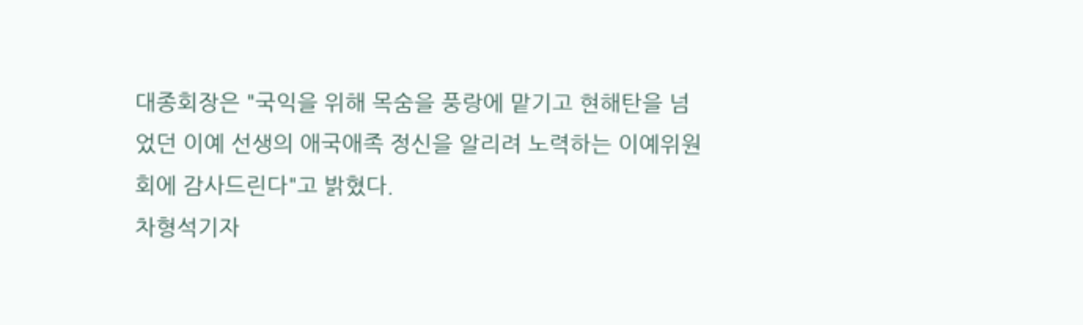대종회장은 "국익을 위해 목숨을 풍랑에 맡기고 현해탄을 넘었던 이예 선생의 애국애족 정신을 알리려 노력하는 이예위원회에 감사드린다"고 밝혔다.
차형석기자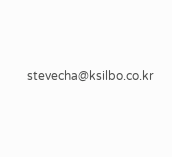stevecha@ksilbo.co.kr